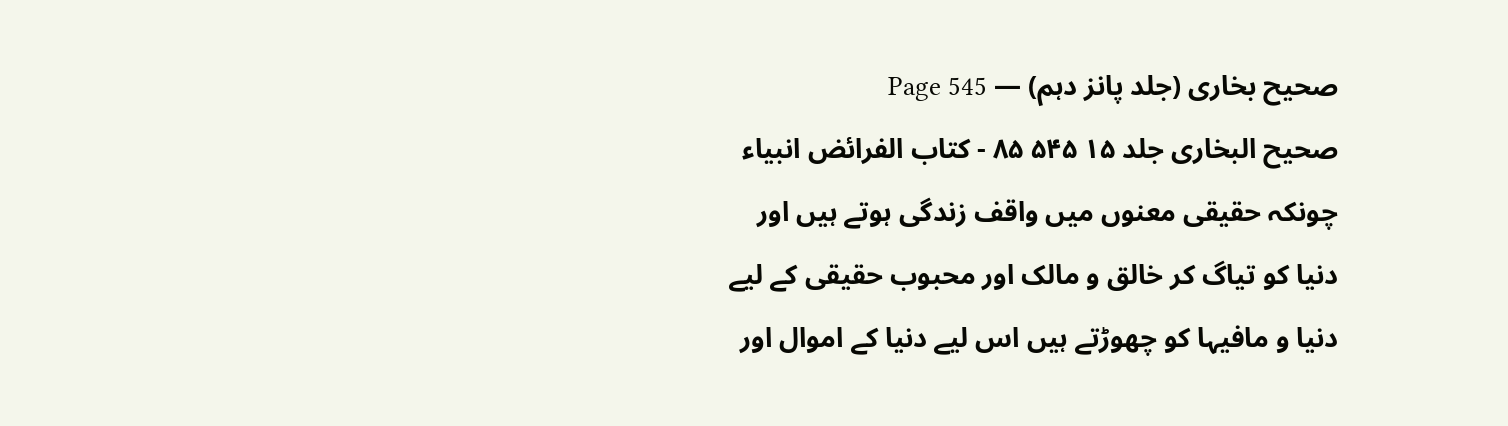صحیح بخاری (جلد پانز دہم) — Page 545
صحیح البخاری جلد ۱۵ ۵۴۵ ۸۵ - كتاب الفرائض انبیاء چونکہ حقیقی معنوں میں واقف زندگی ہوتے ہیں اور دنیا کو تیاگ کر خالق و مالک اور محبوب حقیقی کے لیے دنیا و مافیہا کو چھوڑتے ہیں اس لیے دنیا کے اموال اور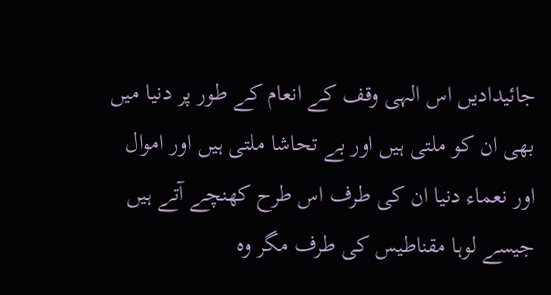جائیدادیں اس الہی وقف کے انعام کے طور پر دنیا میں بھی ان کو ملتی ہیں اور بے تحاشا ملتی ہیں اور اموال اور نعماء دنیا ان کی طرف اس طرح کھنچے آتے ہیں جیسے لوہا مقناطیس کی طرف مگر وہ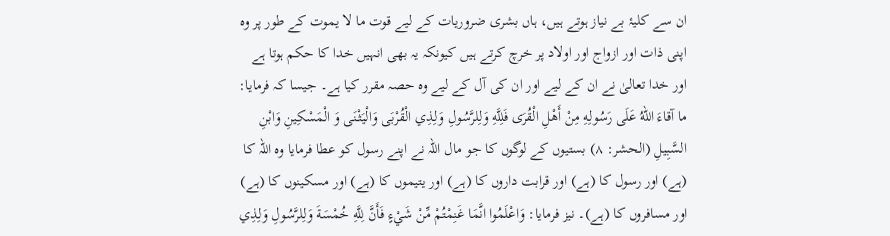ان سے کلیۂ بے نیاز ہوتے ہیں، ہاں بشری ضروریات کے لیے قوت ما لا یموت کے طور پر وہ اپنی ذات اور ازواج اور اولاد پر خرچ کرتے ہیں کیونکہ یہ بھی انہیں خدا کا حکم ہوتا ہے اور خدا تعالیٰ نے ان کے لیے اور ان کی آل کے لیے وہ حصہ مقرر کیا ہے۔ جیسا کہ فرمایا: ما آقاءَ اللهُ عَلَى رَسُولِهِ مِنْ أَهْلِ الْقُرَى فَلِلَّهِ وَلِلرَّسُولِ وَلِذِي الْقُرْبَى وَالْيَثْنَى وَ الْمَسْكِينِ وَابْنِ السَّبِيلِ (الحشر: ۸) بستیوں کے لوگوں کا جو مال اللہ نے اپنے رسول کو عطا فرمایا وہ اللہ کا (ہے) اور رسول کا (ہے) اور قرابت داروں کا (ہے) اور یتیموں کا (ہے) اور مسکینوں کا (ہے) اور مسافروں کا (ہے)۔ نیز فرمایا: وَاعْلَمُوا انَّمَا غَنِمْتُمْ مِّنْ شَيْءٍ فَأَنَّ لِلَّهِ خُمْسَةَ وَلِلرَّسُولِ وَلِذِي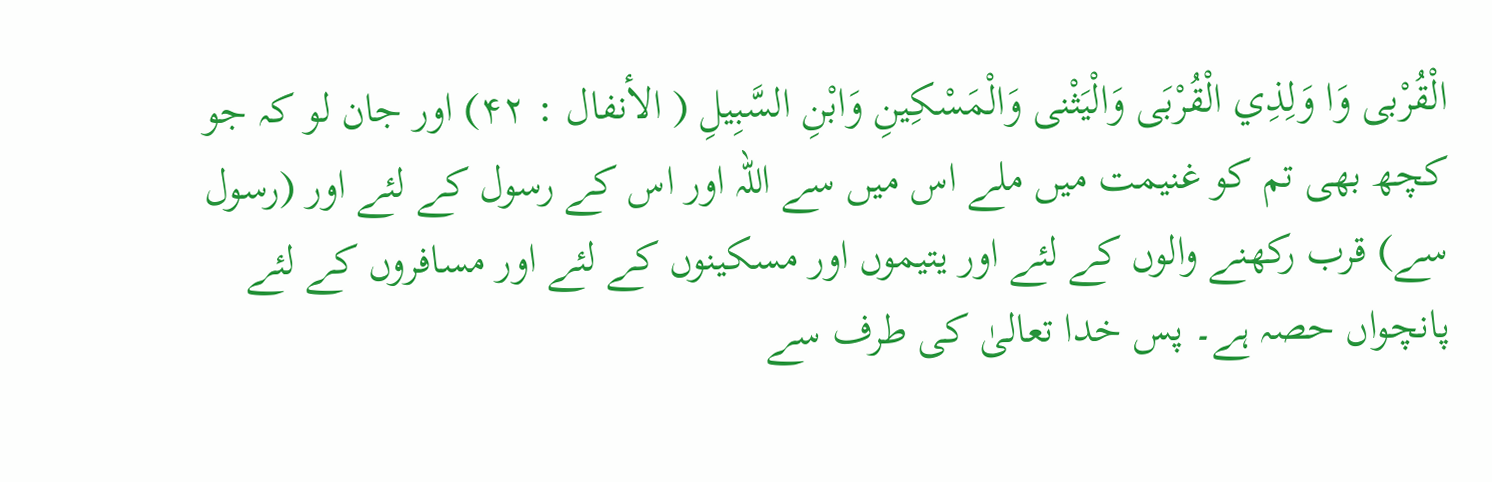الْقُرْبى وَا وَلِذِي الْقُرْبَى وَالْيَثْنى وَالْمَسْكِينِ وَابْنِ السَّبِيلِ ( الأنفال : ۴۲) اور جان لو کہ جو کچھ بھی تم کو غنیمت میں ملے اس میں سے اللہ اور اس کے رسول کے لئے اور (رسول سے) قرب رکھنے والوں کے لئے اور یتیموں اور مسکینوں کے لئے اور مسافروں کے لئے پانچواں حصہ ہے۔ پس خدا تعالیٰ کی طرف سے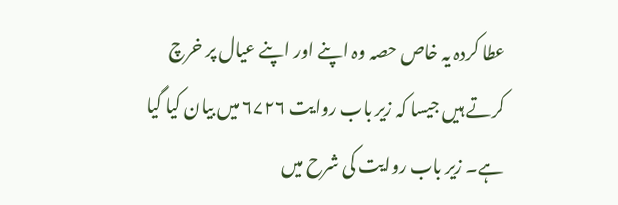عطا کردہ یہ خاص حصہ وہ اپنے اور اپنے عیال پر خرچ کرتے ہیں جیسا کہ زیر باب روایت ۶۷۲۶ میں بیان کیا گیا ہے۔ زیر باب روایت کی شرح میں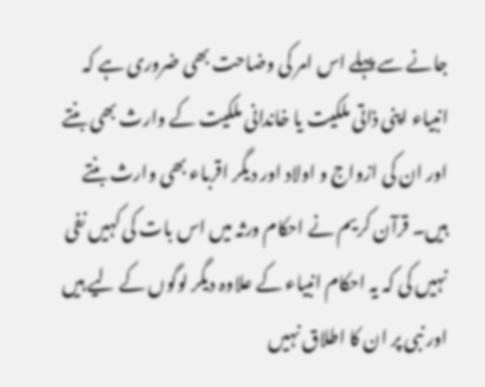جانے سے پہلے اس امر کی وضاحت بھی ضروری ہے کہ انبیاء اپنی ذاتی ملکیت یا خاندانی ملکیت کے وارث بھی بنتے اور ان کی ازواج و اولاد اور دیگر اقرباء بھی وارث بنتے ہیں۔ قرآن کریم نے احکام ورثہ میں اس بات کی کہیں نفی نہیں کی کہ یہ احکام انبیاء کے علاوہ دیگر لوگوں کے لیے ہیں اور نبی پر ان کا اطلاق نہیں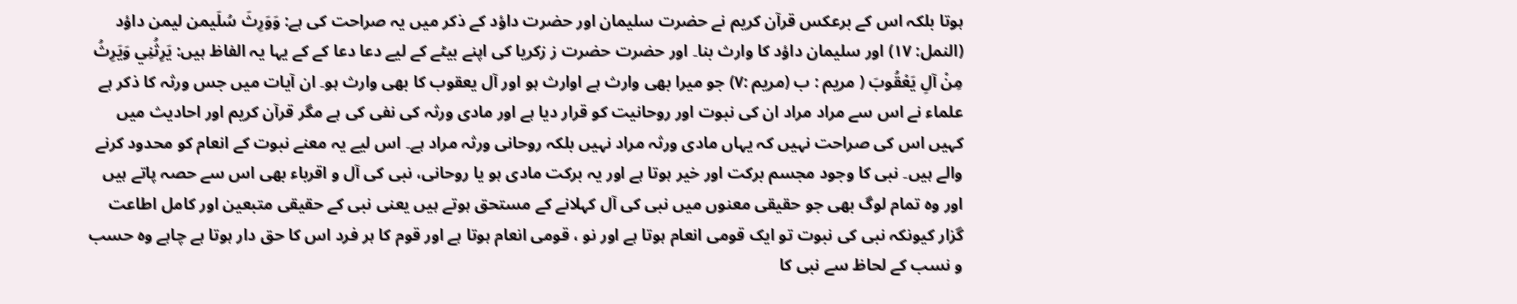ہوتا بلکہ اس کے برعکس قرآن کریم نے حضرت سلیمان اور حضرت داؤد کے ذکر میں یہ صراحت کی ہے: وَوَرِثَ سُلَيمن ليمن داؤد (النمل: ۱۷) اور سلیمان داؤد کا وارث بنا۔ اور حضرت حضرت ز زکریا کی اپنے بیٹے کے لیے دعا دعا کے کے یہا یہ الفاظ ہیں: يَرِثُنِي وَيَرِثُ مِنْ آلِ يَعْقُوبَ ( مريم : ب (مریم :۷) جو میرا بھی وارث ہے اوارث ہو اور آل یعقوب کا بھی وارث ہو۔ ان آیات میں جس ورثہ کا ذکر ہے علماء نے اس سے مراد مراد ان کی نبوت اور روحانیت کو قرار دیا ہے اور مادی ورثہ کی نفی کی ہے مگر قرآن کریم اور احادیث میں کہیں اس کی صراحت نہیں کہ یہاں مادی ورثہ مراد نہیں بلکہ روحانی ورثہ مراد ہے۔ اس لیے یہ معنے نبوت کے انعام کو محدود کرنے والے ہیں۔ نبی کا وجود مجسم برکت اور خیر ہوتا ہے اور یہ برکت مادی ہو یا روحانی، نبی کی آل و اقرباء بھی اس سے حصہ پاتے ہیں اور وہ تمام لوگ بھی جو حقیقی معنوں میں نبی کی آل کہلانے کے مستحق ہوتے ہیں یعنی نبی کے حقیقی متبعین اور کامل اطاعت گزار کیونکہ نبی کی نبوت تو ایک قومی انعام ہوتا ہے اور نو ، قومی انعام ہوتا ہے اور قوم کا ہر فرد اس کا حق دار ہوتا ہے چاہے وہ حسب و نسب کے لحاظ سے نبی کا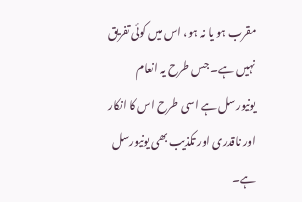مقرب ہو یا نہ ہو، اس میں کوئی تفریق نہیں ہے۔ جس طرح یہ انعام یونیورسل ہے اسی طرح اس کا انکار اور ناقدری اور تکذیب بھی یونیورسل ہے۔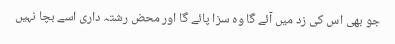جو بھی اس کی زد میں آئے گا وہ سزا پائے گا اور محض رشتہ داری اسے بچا نہیں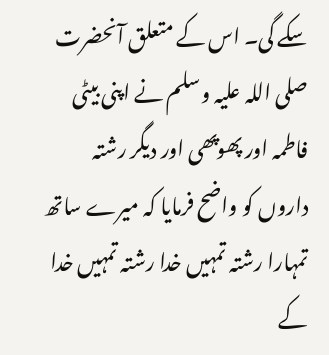سکے گی۔ اس کے متعلق آنحضرت صلی اللہ علیہ وسلم نے اپنی بیٹی فاطمہ اور پھوپھی اور دیگر رشتہ داروں کو واضح فرمایا کہ میرے ساتھ تمہارا رشتہ تمہیں خدا رشتہ تمہیں خدا کے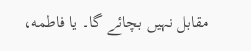مقابل نہیں بچائے گا۔ یا فاطمه،